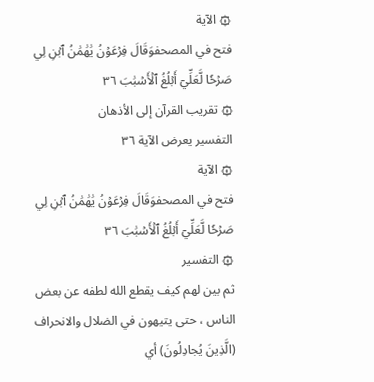۞ الآية
فتح في المصحفوَقَالَ فِرۡعَوۡنُ يَٰهَٰمَٰنُ ٱبۡنِ لِي صَرۡحٗا لَّعَلِّيٓ أَبۡلُغُ ٱلۡأَسۡبَٰبَ ٣٦
۞ تقريب القرآن إلى الأذهان
التفسير يعرض الآية ٣٦
۞ الآية
فتح في المصحفوَقَالَ فِرۡعَوۡنُ يَٰهَٰمَٰنُ ٱبۡنِ لِي صَرۡحٗا لَّعَلِّيٓ أَبۡلُغُ ٱلۡأَسۡبَٰبَ ٣٦
۞ التفسير
ثم بين لهم كيف يقطع الله لطفه عن بعض الناس ، حتى يتيهون في الضلال والانحراف (الَّذِينَ يُجادِلُونَ) أي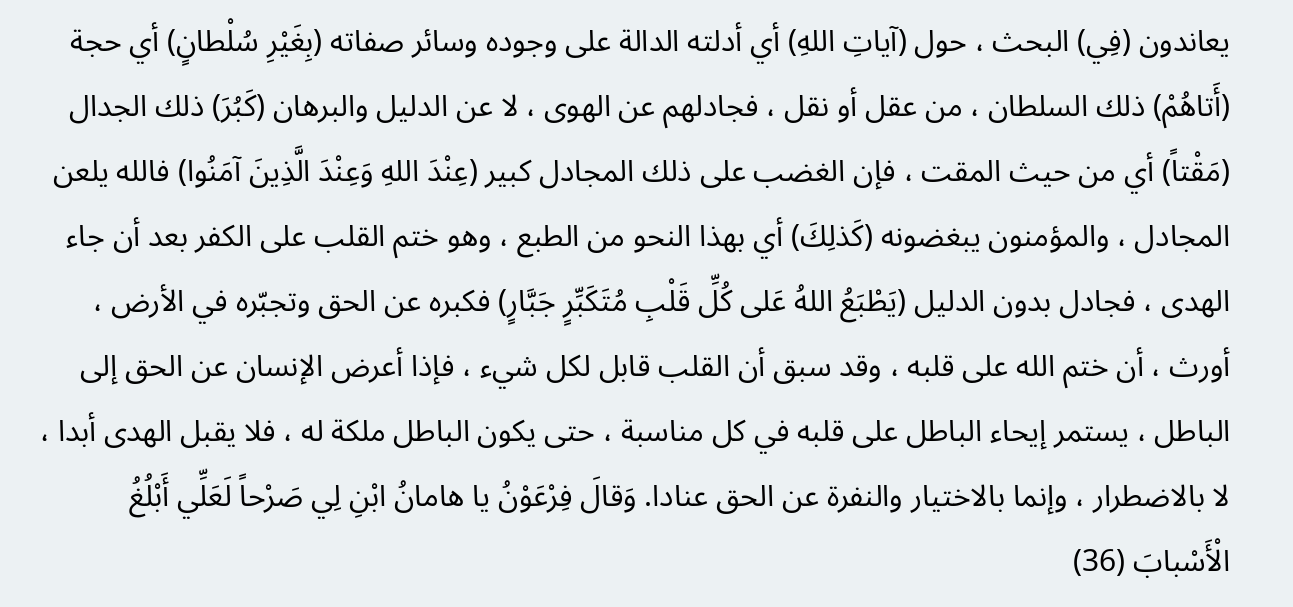يعاندون (فِي) البحث ، حول (آياتِ اللهِ) أي أدلته الدالة على وجوده وسائر صفاته (بِغَيْرِ سُلْطانٍ) أي حجة (أَتاهُمْ) ذلك السلطان ، من عقل أو نقل ، فجادلهم عن الهوى ، لا عن الدليل والبرهان (كَبُرَ) ذلك الجدال (مَقْتاً) أي من حيث المقت ، فإن الغضب على ذلك المجادل كبير (عِنْدَ اللهِ وَعِنْدَ الَّذِينَ آمَنُوا) فالله يلعن المجادل ، والمؤمنون يبغضونه (كَذلِكَ) أي بهذا النحو من الطبع ، وهو ختم القلب على الكفر بعد أن جاء الهدى ، فجادل بدون الدليل (يَطْبَعُ اللهُ عَلى كُلِّ قَلْبِ مُتَكَبِّرٍ جَبَّارٍ) فكبره عن الحق وتجبّره في الأرض ، أورث ، أن ختم الله على قلبه ، وقد سبق أن القلب قابل لكل شيء ، فإذا أعرض الإنسان عن الحق إلى الباطل ، يستمر إيحاء الباطل على قلبه في كل مناسبة ، حتى يكون الباطل ملكة له ، فلا يقبل الهدى أبدا ، لا بالاضطرار ، وإنما بالاختيار والنفرة عن الحق عنادا. وَقالَ فِرْعَوْنُ يا هامانُ ابْنِ لِي صَرْحاً لَعَلِّي أَبْلُغُ الْأَسْبابَ (36)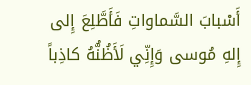أَسْبابَ السَّماواتِ فَأَطَّلِعَ إِلى إِلهِ مُوسى وَإِنِّي لَأَظُنُّهُ كاذِباً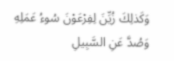وَكَذلِكَ زُيِّنَ لِفِرْعَوْنَ سُوءُ عَمَلِهِ وَصُدَّ عَنِ السَّبِيلِ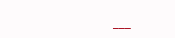___